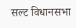सल्ट विधानसभा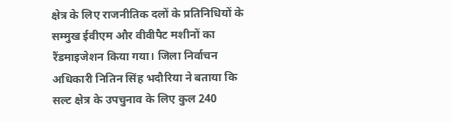क्षेत्र के लिए राजनीतिक दलों के प्रतिनिधियों के सम्मुख ईवीएम और वीवीपैट मशीनों का रैंडमाइजेशन किया गया। जिला निर्वाचन अधिकारी नितिन सिंह भदौरिया ने बताया कि सल्ट क्षेत्र के उपचुनाव के लिए कुल 240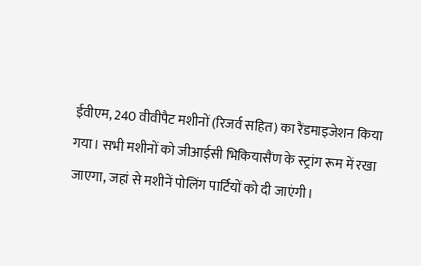ईवीएम, 240 वीवीपैट मशीनों (रिजर्व सहित) का रैंडमाइजेशन किया गया। सभी मशीनों को जीआईसी भिकियासैंण के स्ट्रांग रूम में रखा जाएगा, जहां से मशीनें पोलिंग पार्टियों को दी जाएंगी।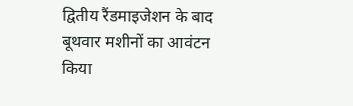द्वितीय रैंडमाइजेशन के बाद बूथवार मशीनों का आवंटन किया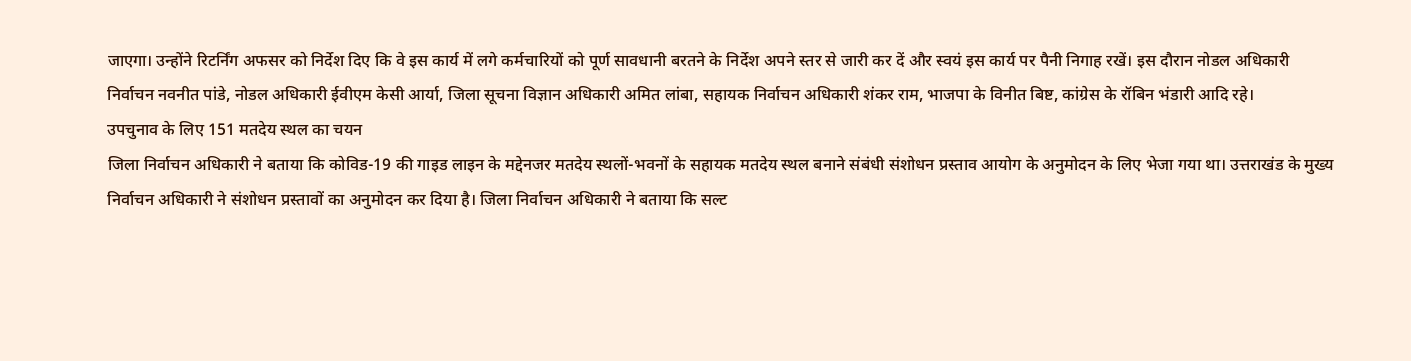जाएगा। उन्होंने रिटर्निंग अफसर को निर्देश दिए कि वे इस कार्य में लगे कर्मचारियों को पूर्ण सावधानी बरतने के निर्देश अपने स्तर से जारी कर दें और स्वयं इस कार्य पर पैनी निगाह रखें। इस दौरान नोडल अधिकारी निर्वाचन नवनीत पांडे, नोडल अधिकारी ईवीएम केसी आर्या, जिला सूचना विज्ञान अधिकारी अमित लांबा, सहायक निर्वाचन अधिकारी शंकर राम, भाजपा के विनीत बिष्ट, कांग्रेस के रॉबिन भंडारी आदि रहे।
उपचुनाव के लिए 151 मतदेय स्थल का चयन
जिला निर्वाचन अधिकारी ने बताया कि कोविड-19 की गाइड लाइन के मद्देनजर मतदेय स्थलों-भवनों के सहायक मतदेय स्थल बनाने संबंधी संशोधन प्रस्ताव आयोग के अनुमोदन के लिए भेजा गया था। उत्तराखंड के मुख्य निर्वाचन अधिकारी ने संशोधन प्रस्तावों का अनुमोदन कर दिया है। जिला निर्वाचन अधिकारी ने बताया कि सल्ट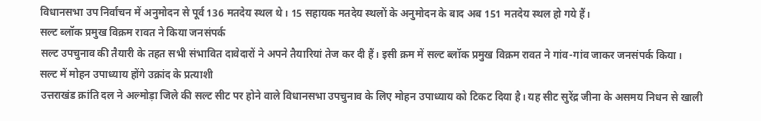विधानसभा उप निर्वाचन में अनुमोदन से पूर्व 136 मतदेय स्थल थे। 15 सहायक मतदेय स्थलों के अनुमोदन के बाद अब 151 मतदेय स्थल हो गये हैं।
सल्ट ब्लॉक प्रमुख विक्रम रावत ने किया जनसंपर्क
सल्ट उपचुनाव की तैयारी के तहत सभी संभावित दावेदारों ने अपने तैयारियां तेज कर दी हैं। इसी क्रम में सल्ट ब्लॉक प्रमुख विक्रम रावत ने गांव-गांव जाकर जनसंपर्क किया।
सल्ट में मोहन उपाध्याय होंगे उक्रांद के प्रत्याशी
उत्तराखंड क्रांति दल ने अल्मोड़ा जिले की सल्ट सीट पर होने वाले विधानसभा उपचुनाव के लिए मोहन उपाध्याय को टिकट दिया है। यह सीट सुरेंद्र जीना के असमय निधन से खाली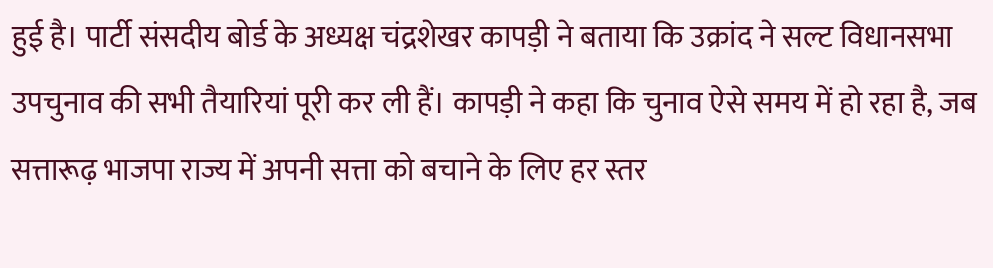हुई है। पार्टी संसदीय बोर्ड के अध्यक्ष चंद्रशेखर कापड़ी ने बताया कि उक्रांद ने सल्ट विधानसभा उपचुनाव की सभी तैयारियां पूरी कर ली हैं। कापड़ी ने कहा कि चुनाव ऐसे समय में हो रहा है, जब सत्तारूढ़ भाजपा राज्य में अपनी सत्ता को बचाने के लिए हर स्तर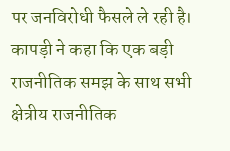पर जनविरोधी फैसले ले रही है। कापड़ी ने कहा कि एक बड़ी राजनीतिक समझ के साथ सभी क्षेत्रीय राजनीतिक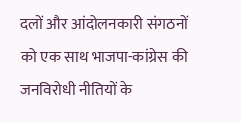दलों और आंदोलनकारी संगठनों को एक साथ भाजपा-कांग्रेस की जनविरोधी नीतियों के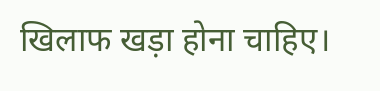खिलाफ खड़ा होना चाहिए।